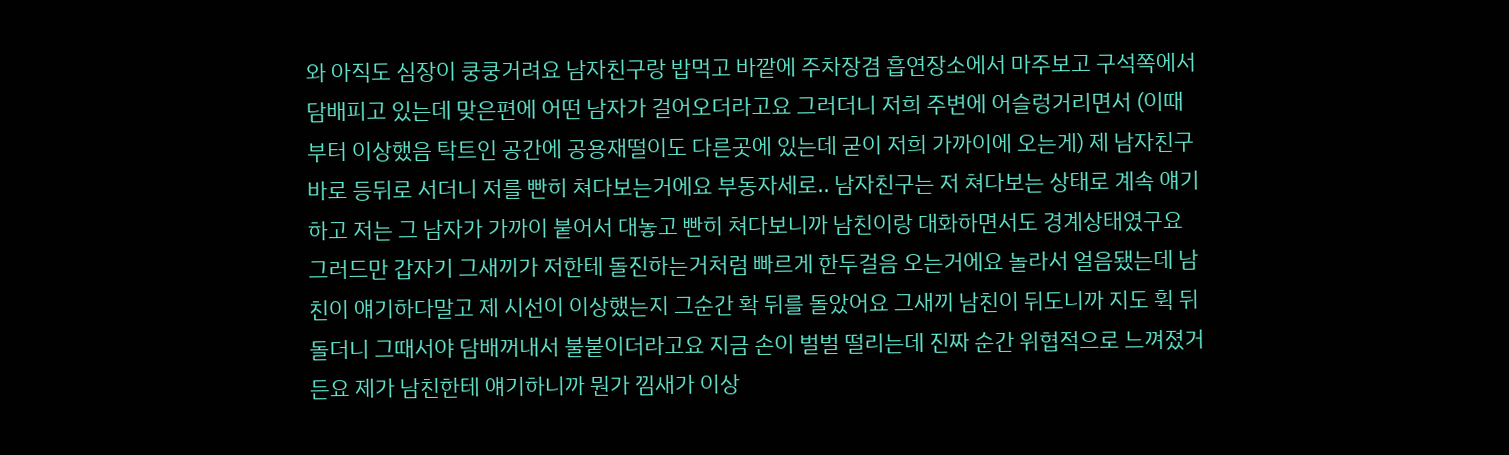와 아직도 심장이 쿵쿵거려요 남자친구랑 밥먹고 바깥에 주차장겸 흡연장소에서 마주보고 구석쪽에서 담배피고 있는데 맞은편에 어떤 남자가 걸어오더라고요 그러더니 저희 주변에 어슬렁거리면서 (이때부터 이상했음 탁트인 공간에 공용재떨이도 다른곳에 있는데 굳이 저희 가까이에 오는게) 제 남자친구 바로 등뒤로 서더니 저를 빤히 쳐다보는거에요 부동자세로.. 남자친구는 저 쳐다보는 상태로 계속 얘기하고 저는 그 남자가 가까이 붙어서 대놓고 빤히 쳐다보니까 남친이랑 대화하면서도 경계상태였구요 그러드만 갑자기 그새끼가 저한테 돌진하는거처럼 빠르게 한두걸음 오는거에요 놀라서 얼음됐는데 남친이 얘기하다말고 제 시선이 이상했는지 그순간 확 뒤를 돌았어요 그새끼 남친이 뒤도니까 지도 휙 뒤돌더니 그때서야 담배꺼내서 불붙이더라고요 지금 손이 벌벌 떨리는데 진짜 순간 위협적으로 느껴졌거든요 제가 남친한테 얘기하니까 뭔가 낌새가 이상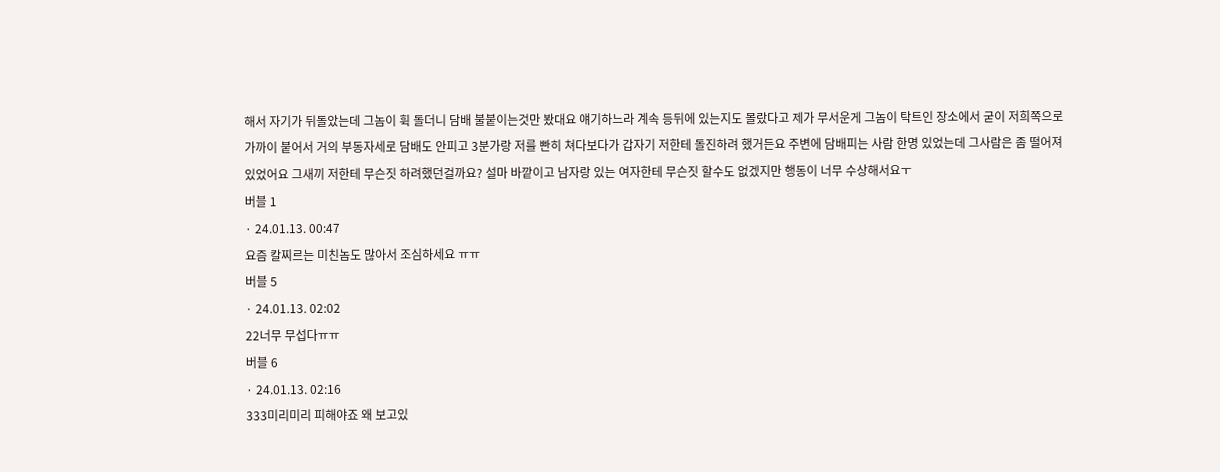해서 자기가 뒤돌았는데 그놈이 휙 돌더니 담배 불붙이는것만 봤대요 얘기하느라 계속 등뒤에 있는지도 몰랐다고 제가 무서운게 그놈이 탁트인 장소에서 굳이 저희쪽으로 가까이 붙어서 거의 부동자세로 담배도 안피고 3분가랑 저를 빤히 쳐다보다가 갑자기 저한테 돌진하려 했거든요 주변에 담배피는 사람 한명 있었는데 그사람은 좀 떨어져있었어요 그새끼 저한테 무슨짓 하려했던걸까요? 설마 바깥이고 남자랑 있는 여자한테 무슨짓 할수도 없겠지만 행동이 너무 수상해서요ㅜ
버블 1
· 24.01.13. 00:47
요즘 칼찌르는 미친놈도 많아서 조심하세요 ㅠㅠ
버블 5
· 24.01.13. 02:02
22너무 무섭다ㅠㅠ
버블 6
· 24.01.13. 02:16
333미리미리 피해야죠 왜 보고있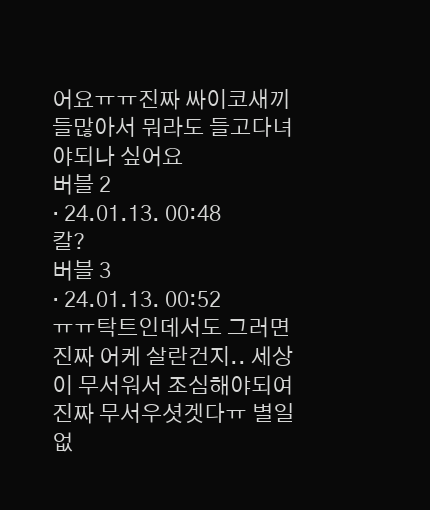어요ㅠㅠ진짜 싸이코새끼들많아서 뭐라도 들고다녀야되나 싶어요
버블 2
· 24.01.13. 00:48
칼?
버블 3
· 24.01.13. 00:52
ㅠㅠ탁트인데서도 그러면 진짜 어케 살란건지.. 세상이 무서워서 조심해야되여 진짜 무서우셧겟다ㅠ 별일없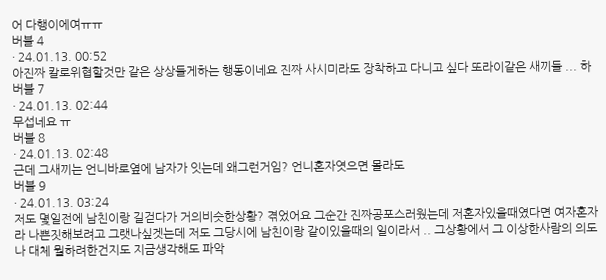어 다행이에여ㅠㅠ
버블 4
· 24.01.13. 00:52
아진짜 칼로위협할것만 같은 상상들게하는 행동이네요 진짜 사시미라도 장착하고 다니고 싶다 또라이같은 새끼들 ... 하
버블 7
· 24.01.13. 02:44
무섭네요 ㅠ
버블 8
· 24.01.13. 02:48
근데 그새끼는 언니바로옆에 남자가 잇는데 왜그런거임? 언니혼자엿으면 몰라도
버블 9
· 24.01.13. 03:24
저도 몇일전에 남친이랑 길걷다가 거의비슷한상황? 겪었어요 그순간 진짜공포스러웠는데 저혼자있을때였다면 여자혼자라 나쁜짓해보려고 그랫나싶겟는데 저도 그당시에 남친이랑 같이있을때의 일이라서 .. 그상황에서 그 이상한사람의 의도나 대체 뭘하려한건지도 지금생각해도 파악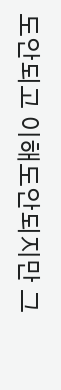도안되고 이해도안되지만 그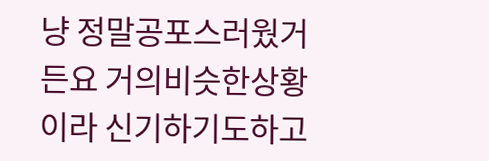냥 정말공포스러웠거든요 거의비슷한상황이라 신기하기도하고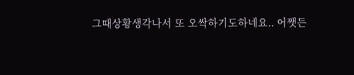그때상황생각나서 또 오싹하기도하네요.. 어쨋든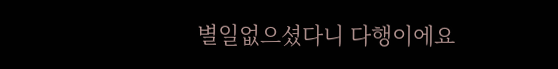별일없으셨다니 다행이에요